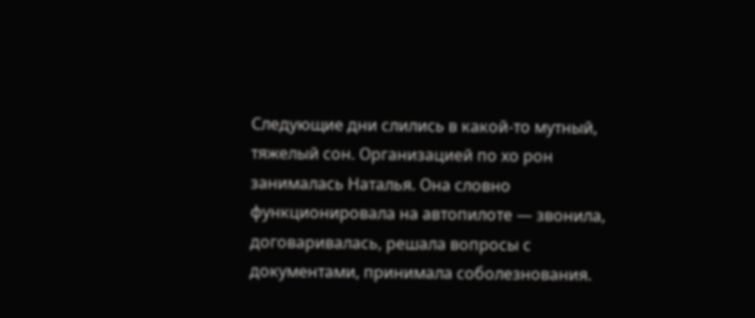Следующие дни слились в какой-то мутный, тяжелый сон. Организацией по хо рон занималась Наталья. Она словно функционировала на автопилоте — звонила, договаривалась, решала вопросы с документами, принимала соболезнования.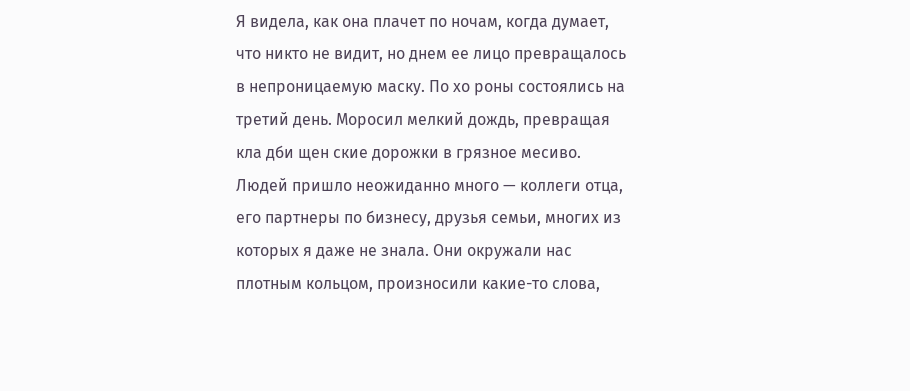Я видела, как она плачет по ночам, когда думает, что никто не видит, но днем ее лицо превращалось в непроницаемую маску. По хо роны состоялись на третий день. Моросил мелкий дождь, превращая кла дби щен ские дорожки в грязное месиво. Людей пришло неожиданно много — коллеги отца, его партнеры по бизнесу, друзья семьи, многих из которых я даже не знала. Они окружали нас плотным кольцом, произносили какие-то слова,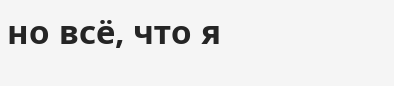но всё, что я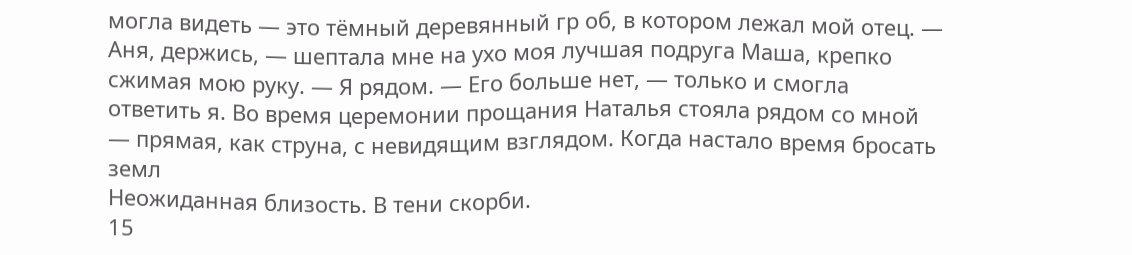могла видеть — это тёмный деревянный гр об, в котором лежал мой отец. — Аня, держись, — шептала мне на ухо моя лучшая подруга Маша, крепко сжимая мою руку. — Я рядом. — Его больше нет, — только и смогла ответить я. Во время церемонии прощания Наталья стояла рядом со мной — прямая, как струна, с невидящим взглядом. Когда настало время бросать земл
Неожиданная близость. В тени скорби.
15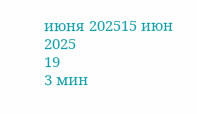июня 202515 июн 2025
19
3 мин